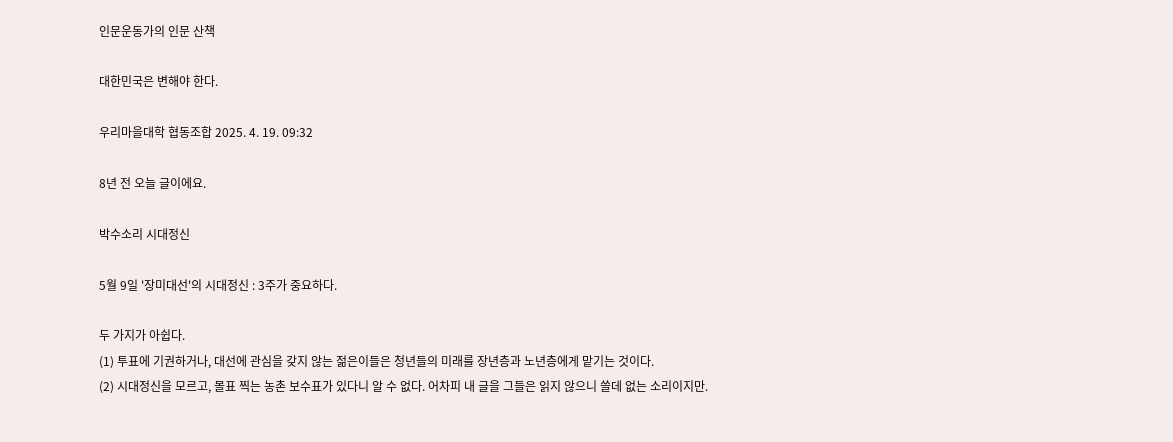인문운동가의 인문 산책

대한민국은 변해야 한다.

우리마을대학 협동조합 2025. 4. 19. 09:32

8년 전 오늘 글이에요.

박수소리 시대정신

5월 9일 '장미대선'의 시대정신 : 3주가 중요하다.

두 가지가 아쉽다.
(1) 투표에 기권하거나, 대선에 관심을 갖지 않는 젊은이들은 청년들의 미래를 장년층과 노년층에게 맡기는 것이다.
(2) 시대정신을 모르고, 몰표 찍는 농촌 보수표가 있다니 알 수 없다. 어차피 내 글을 그들은 읽지 않으니 쓸데 없는 소리이지만.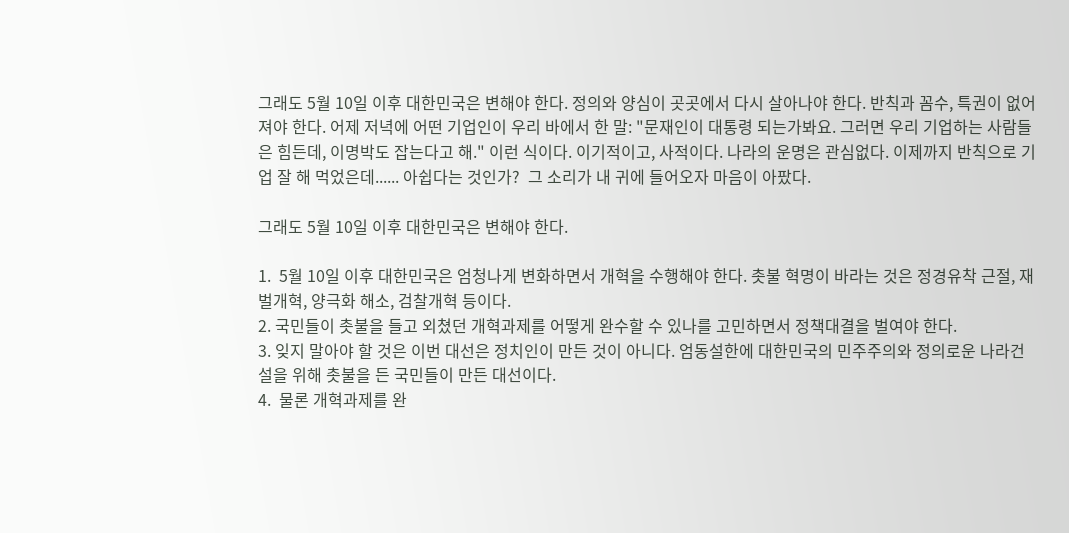그래도 5월 10일 이후 대한민국은 변해야 한다. 정의와 양심이 곳곳에서 다시 살아나야 한다. 반칙과 꼼수, 특권이 없어져야 한다. 어제 저녁에 어떤 기업인이 우리 바에서 한 말: "문재인이 대통령 되는가봐요. 그러면 우리 기업하는 사람들은 힘든데, 이명박도 잡는다고 해." 이런 식이다. 이기적이고, 사적이다. 나라의 운명은 관심없다. 이제까지 반칙으로 기업 잘 해 먹었은데...... 아쉽다는 것인가?  그 소리가 내 귀에 들어오자 마음이 아팠다.

그래도 5월 10일 이후 대한민국은 변해야 한다.

1.  5월 10일 이후 대한민국은 엄청나게 변화하면서 개혁을 수행해야 한다. 촛불 혁명이 바라는 것은 정경유착 근절, 재벌개혁, 양극화 해소, 검찰개혁 등이다.
2. 국민들이 촛불을 들고 외쳤던 개혁과제를 어떻게 완수할 수 있나를 고민하면서 정책대결을 벌여야 한다.
3. 잊지 말아야 할 것은 이번 대선은 정치인이 만든 것이 아니다. 엄동설한에 대한민국의 민주주의와 정의로운 나라건설을 위해 촛불을 든 국민들이 만든 대선이다.
4.  물론 개혁과제를 완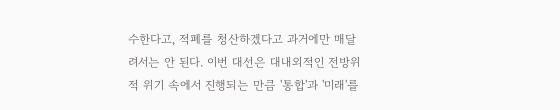수한다고, 적폐를 청산하겠다고 과거에만 매달려서는 안 된다. 이번 대선은 대내외적인 전방위적 위기 속에서 진행되는 만큼 '통합'과 '미래'를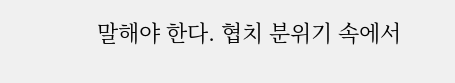말해야 한다. 협치 분위기 속에서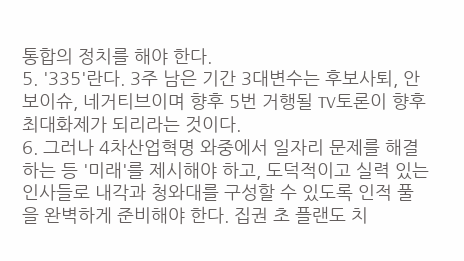통합의 정치를 해야 한다.
5. '335'란다. 3주 남은 기간 3대변수는 후보사퇴, 안보이슈, 네거티브이며 향후 5번 거행될 TV토론이 향후 최대화제가 되리라는 것이다.
6. 그러나 4차산업혁명 와중에서 일자리 문제를 해결하는 등 '미래'를 제시해야 하고, 도덕적이고 실력 있는 인사들로 내각과 청와대를 구성할 수 있도록 인적 풀을 완벽하게 준비해야 한다. 집권 초 플랜도 치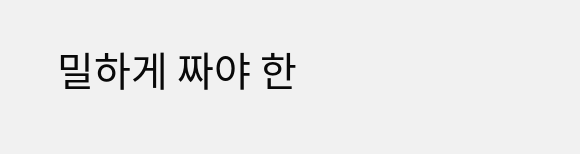밀하게 짜야 한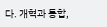다. 개혁과 통합,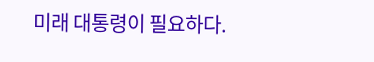미래 대통령이 필요하다.